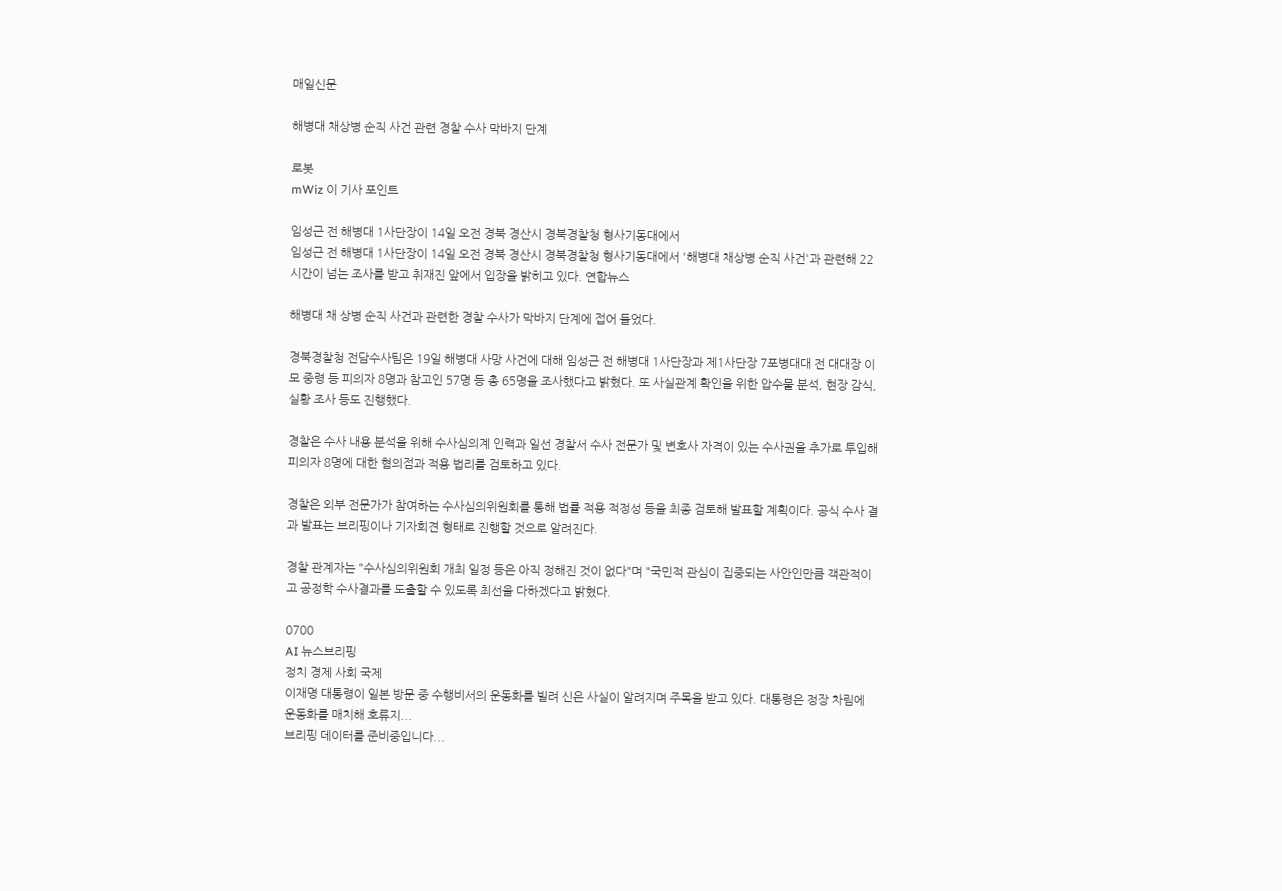매일신문

해병대 채상병 순직 사건 관련 경찰 수사 막바지 단계

로봇
mWiz 이 기사 포인트

임성근 전 해병대 1사단장이 14일 오전 경북 경산시 경북경찰청 형사기동대에서
임성근 전 해병대 1사단장이 14일 오전 경북 경산시 경북경찰청 형사기동대에서 '해병대 채상병 순직 사건'과 관련해 22시간이 넘는 조사를 받고 취재진 앞에서 입장을 밝히고 있다. 연합뉴스

해병대 채 상병 순직 사건과 관련한 경찰 수사가 막바지 단계에 접어 들었다.

경북경찰청 전담수사팀은 19일 해병대 사망 사건에 대해 임성근 전 해병대 1사단장과 제1사단장 7포병대대 전 대대장 이모 중령 등 피의자 8명과 참고인 57명 등 총 65명을 조사했다고 밝혔다. 또 사실관계 확인을 위한 압수물 분석, 현장 감식, 실황 조사 등도 진행했다.

경찰은 수사 내용 분석을 위해 수사심의계 인력과 일선 경찰서 수사 전문가 및 변호사 자격이 있는 수사권을 추가로 투입해 피의자 8명에 대한 혐의점과 적용 법리를 검토하고 있다.

경찰은 외부 전문가가 참여하는 수사심의위원회를 통해 법률 적용 적정성 등을 최종 검토해 발표할 계획이다. 공식 수사 결과 발표는 브리핑이나 기자회견 형태로 진행할 것으로 알려진다.

경찰 관계자는 "수사심의위원회 개최 일정 등은 아직 정해진 것이 없다"며 "국민적 관심이 집중되는 사안인만큼 객관적이고 공정학 수사결과를 도출할 수 있도록 최선을 다하겠다고 밝혔다.

0700
AI 뉴스브리핑
정치 경제 사회 국제
이재명 대통령이 일본 방문 중 수행비서의 운동화를 빌려 신은 사실이 알려지며 주목을 받고 있다. 대통령은 정장 차림에 운동화를 매치해 호류지...
브리핑 데이터를 준비중입니다...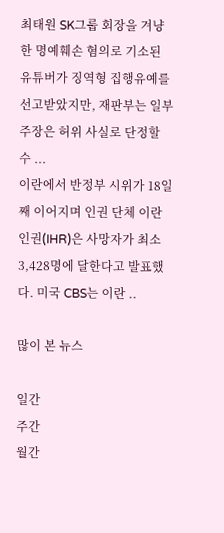최태원 SK그룹 회장을 겨냥한 명예훼손 혐의로 기소된 유튜버가 징역형 집행유예를 선고받았지만, 재판부는 일부 주장은 허위 사실로 단정할 수 ...
이란에서 반정부 시위가 18일째 이어지며 인권 단체 이란인권(IHR)은 사망자가 최소 3,428명에 달한다고 발표했다. 미국 CBS는 이란 ..

많이 본 뉴스

일간
주간
월간